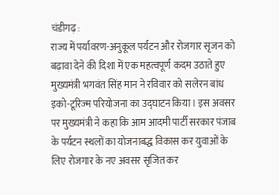चंडीगढ़:
राज्य में पर्यावरण-अनुकूल पर्यटन और रोजगार सृजन को बढ़ावा देने की दिशा में एक महत्वपूर्ण कदम उठाते हुए मुख्यमंत्री भगवंत सिंह मान ने रविवार को सलेरन बांध इको-टूरिज्म परियोजना का उद्घाटन किया। इस अवसर पर मुख्यमंत्री ने कहा कि आम आदमी पार्टी सरकार पंजाब के पर्यटन स्थलों का योजनाबद्ध विकास कर युवाओं के लिए रोजगार के नए अवसर सृजित कर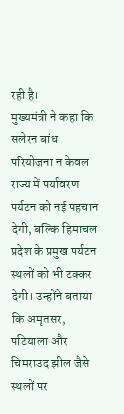रही है।
मुख्यमंत्री ने कहा कि सलेरन बांध परियोजना न केवल राज्य में पर्यावरण पर्यटन को नई पहचान देगी, बल्कि हिमाचल प्रदेश के प्रमुख पर्यटन स्थलों को भी टक्कर देगी। उन्होंने बताया कि अमृतसर, पटियाला और चिमराउद झील जैसे स्थलों पर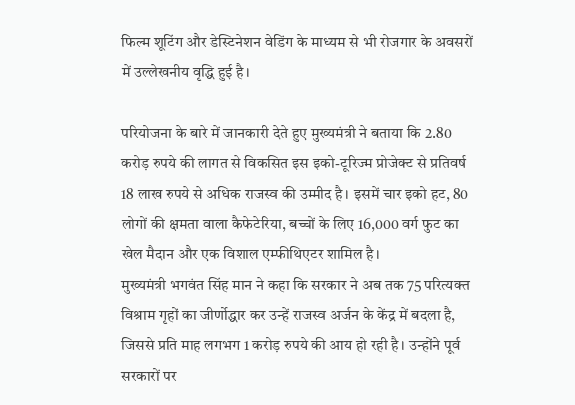फिल्म शूटिंग और डेस्टिनेशन वेडिंग के माध्यम से भी रोजगार के अवसरों में उल्लेखनीय वृद्धि हुई है।

परियोजना के बारे में जानकारी देते हुए मुख्यमंत्री ने बताया कि 2.80 करोड़ रुपये की लागत से विकसित इस इको-टूरिज्म प्रोजेक्ट से प्रतिवर्ष 18 लाख रुपये से अधिक राजस्व की उम्मीद है। इसमें चार इको हट, 80 लोगों की क्षमता वाला कैफेटेरिया, बच्चों के लिए 16,000 वर्ग फुट का खेल मैदान और एक विशाल एम्फीथिएटर शामिल है।
मुख्यमंत्री भगवंत सिंह मान ने कहा कि सरकार ने अब तक 75 परित्यक्त विश्राम गृहों का जीर्णोद्धार कर उन्हें राजस्व अर्जन के केंद्र में बदला है, जिससे प्रति माह लगभग 1 करोड़ रुपये की आय हो रही है। उन्होंने पूर्व सरकारों पर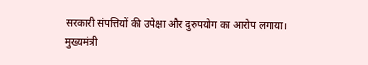सरकारी संपत्तियों की उपेक्षा और दुरुपयोग का आरोप लगाया।
मुख्यमंत्री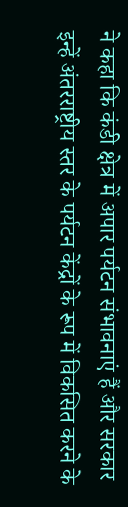ने कहा कि कंडी क्षेत्र में अपार पर्यटन संभावनाएं हैं और सरकार इन्हें अंतरराष्ट्रीय स्तर के पर्यटन केंद्रों के रूप में विकसित करने के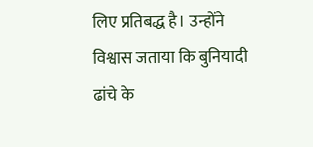लिए प्रतिबद्ध है। उन्होंने विश्वास जताया कि बुनियादी ढांचे के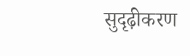सुदृढ़ीकरण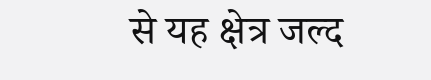से यह क्षेत्र जल्द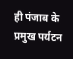ही पंजाब के प्रमुख पर्यटन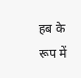हब के रूप में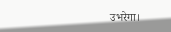उभरेगा।